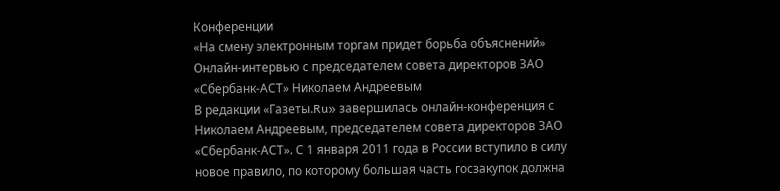Конференции
«На смену электронным торгам придет борьба объяснений»
Онлайн-интервью с председателем совета директоров ЗАО «Сбербанк-АСТ» Николаем Андреевым
В редакции «Газеты.Ru» завершилась онлайн-конференция с Николаем Андреевым, председателем совета директоров ЗАО «Сбербанк-АСТ». С 1 января 2011 года в России вступило в силу новое правило, по которому большая часть госзакупок должна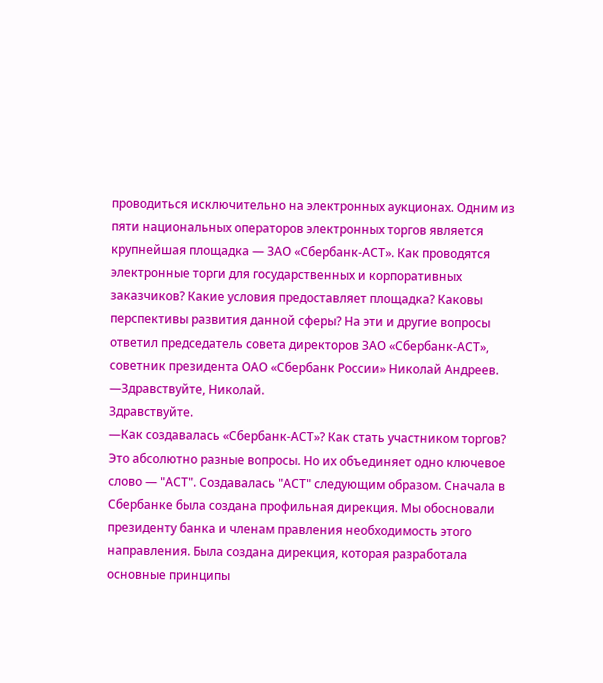проводиться исключительно на электронных аукционах. Одним из пяти национальных операторов электронных торгов является крупнейшая площадка — ЗАО «Сбербанк-АСТ». Как проводятся электронные торги для государственных и корпоративных заказчиков? Какие условия предоставляет площадка? Каковы перспективы развития данной сферы? На эти и другие вопросы ответил председатель совета директоров ЗАО «Сбербанк-АСТ», советник президента ОАО «Сбербанк России» Николай Андреев.
—Здравствуйте, Николай.
Здравствуйте.
—Как создавалась «Сбербанк-АСТ»? Как стать участником торгов?
Это абсолютно разные вопросы. Но их объединяет одно ключевое слово — "АСТ". Создавалась "АСТ" следующим образом. Сначала в Сбербанке была создана профильная дирекция. Мы обосновали президенту банка и членам правления необходимость этого направления. Была создана дирекция, которая разработала основные принципы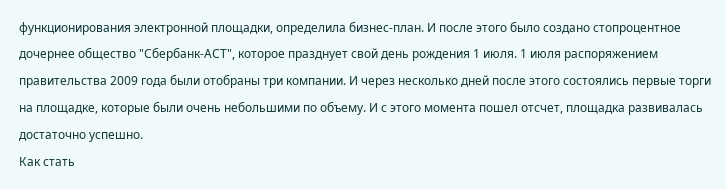функционирования электронной площадки, определила бизнес-план. И после этого было создано стопроцентное дочернее общество "Сбербанк-АСТ", которое празднует свой день рождения 1 июля. 1 июля распоряжением правительства 2009 года были отобраны три компании. И через несколько дней после этого состоялись первые торги на площадке, которые были очень небольшими по объему. И с этого момента пошел отсчет, площадка развивалась достаточно успешно.
Как стать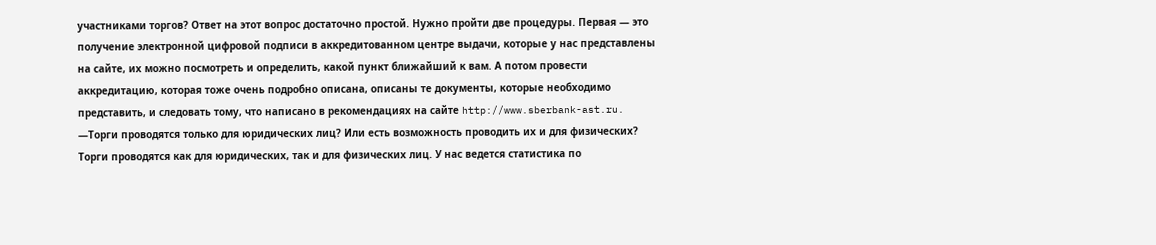участниками торгов? Ответ на этот вопрос достаточно простой. Нужно пройти две процедуры. Первая — это получение электронной цифровой подписи в аккредитованном центре выдачи, которые у нас представлены на сайте, их можно посмотреть и определить, какой пункт ближайший к вам. А потом провести аккредитацию, которая тоже очень подробно описана, описаны те документы, которые необходимо представить, и следовать тому, что написано в рекомендациях на сайте http://www.sberbank-ast.ru.
—Торги проводятся только для юридических лиц? Или есть возможность проводить их и для физических?
Торги проводятся как для юридических, так и для физических лиц. У нас ведется статистика по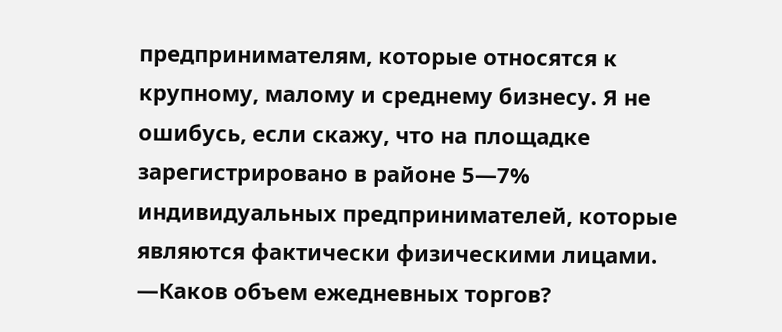предпринимателям, которые относятся к крупному, малому и среднему бизнесу. Я не ошибусь, если скажу, что на площадке зарегистрировано в районе 5—7% индивидуальных предпринимателей, которые являются фактически физическими лицами.
—Каков объем ежедневных торгов?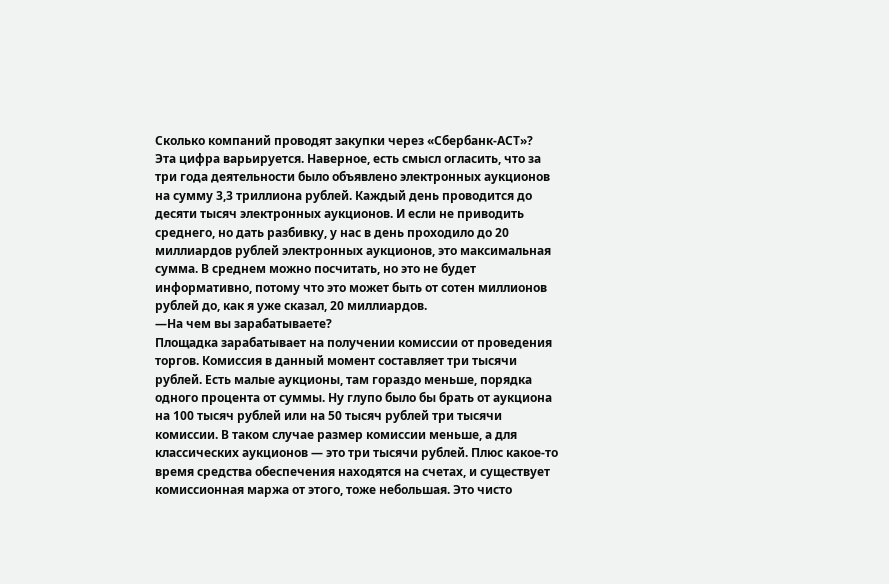Сколько компаний проводят закупки через «Сбербанк-АСТ»?
Эта цифра варьируется. Наверное, есть смысл огласить, что за три года деятельности было объявлено электронных аукционов на сумму 3,3 триллиона рублей. Каждый день проводится до десяти тысяч электронных аукционов. И если не приводить среднего, но дать разбивку, у нас в день проходило до 20 миллиардов рублей электронных аукционов, это максимальная сумма. В среднем можно посчитать, но это не будет информативно, потому что это может быть от сотен миллионов рублей до, как я уже сказал, 20 миллиардов.
—На чем вы зарабатываете?
Площадка зарабатывает на получении комиссии от проведения торгов. Комиссия в данный момент составляет три тысячи рублей. Есть малые аукционы, там гораздо меньше, порядка одного процента от суммы. Ну глупо было бы брать от аукциона на 100 тысяч рублей или на 50 тысяч рублей три тысячи комиссии. В таком случае размер комиссии меньше, а для классических аукционов — это три тысячи рублей. Плюс какое-то время средства обеспечения находятся на счетах, и существует комиссионная маржа от этого, тоже небольшая. Это чисто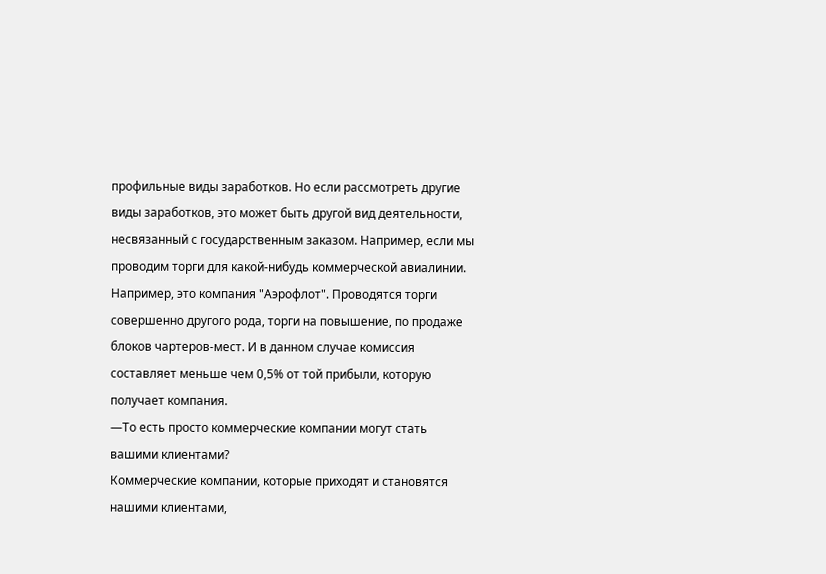профильные виды заработков. Но если рассмотреть другие виды заработков, это может быть другой вид деятельности, несвязанный с государственным заказом. Например, если мы проводим торги для какой-нибудь коммерческой авиалинии. Например, это компания "Аэрофлот". Проводятся торги совершенно другого рода, торги на повышение, по продаже блоков чартеров-мест. И в данном случае комиссия составляет меньше чем 0,5% от той прибыли, которую получает компания.
—То есть просто коммерческие компании могут стать вашими клиентами?
Коммерческие компании, которые приходят и становятся нашими клиентами,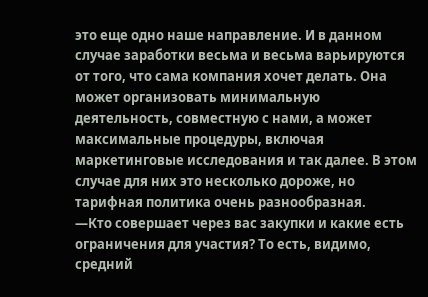это еще одно наше направление. И в данном случае заработки весьма и весьма варьируются от того, что сама компания хочет делать. Она может организовать минимальную деятельность, совместную с нами, а может максимальные процедуры, включая маркетинговые исследования и так далее. В этом случае для них это несколько дороже, но тарифная политика очень разнообразная.
—Кто совершает через вас закупки и какие есть ограничения для участия? То есть, видимо, средний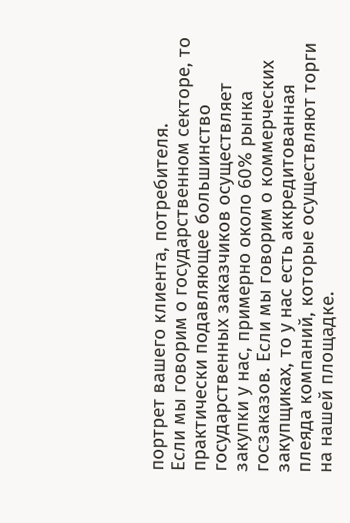портрет вашего клиента, потребителя.
Если мы говорим о государственном секторе, то практически подавляющее большинство государственных заказчиков осуществляет закупки у нас, примерно около 60% рынка госзаказов. Если мы говорим о коммерческих закупщиках, то у нас есть аккредитованная плеяда компаний, которые осуществляют торги на нашей площадке.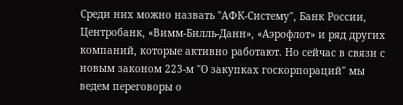Среди них можно назвать "АФК-Систему", Банк России, Центробанк, «Вимм-Билль-Данн», «Аэрофлот» и ряд других компаний, которые активно работают. Но сейчас в связи с новым законом 223-м "О закупках госкорпораций" мы ведем переговоры о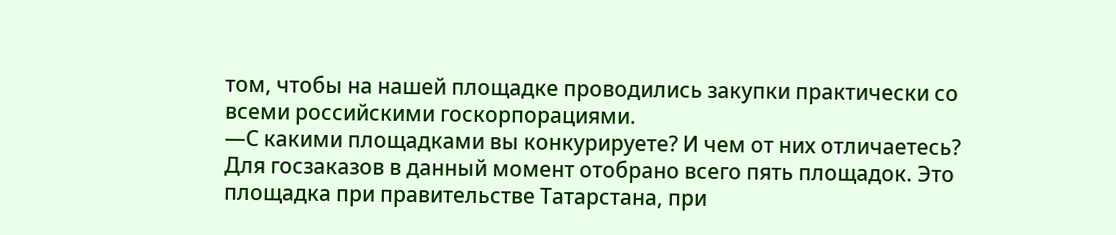том, чтобы на нашей площадке проводились закупки практически со всеми российскими госкорпорациями.
—С какими площадками вы конкурируете? И чем от них отличаетесь?
Для госзаказов в данный момент отобрано всего пять площадок. Это площадка при правительстве Татарстана, при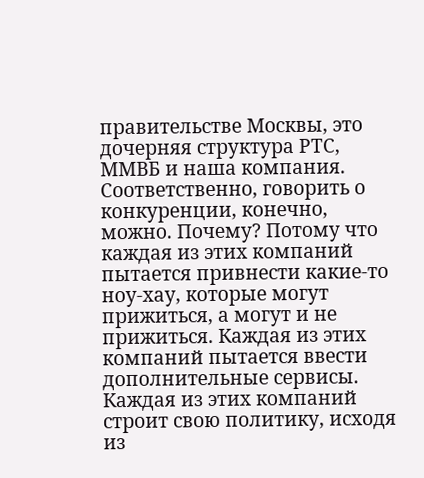правительстве Москвы, это дочерняя структура РТС, ММВБ и наша компания. Соответственно, говорить о конкуренции, конечно, можно. Почему? Потому что каждая из этих компаний пытается привнести какие-то ноу-хау, которые могут прижиться, а могут и не прижиться. Каждая из этих компаний пытается ввести дополнительные сервисы. Каждая из этих компаний строит свою политику, исходя из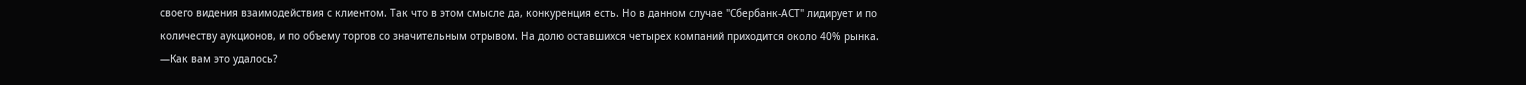своего видения взаимодействия с клиентом. Так что в этом смысле да, конкуренция есть. Но в данном случае "Сбербанк-АСТ" лидирует и по количеству аукционов, и по объему торгов со значительным отрывом. На долю оставшихся четырех компаний приходится около 40% рынка.
—Как вам это удалось?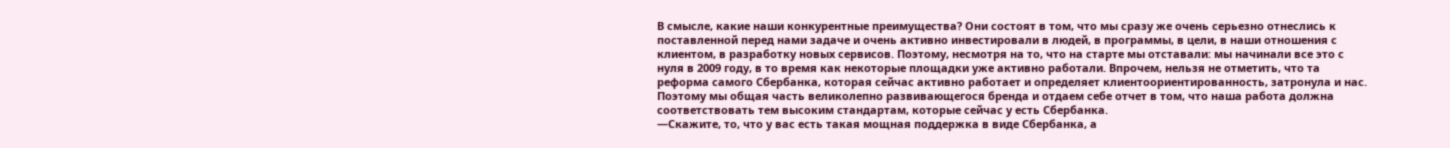В смысле, какие наши конкурентные преимущества? Они состоят в том, что мы сразу же очень серьезно отнеслись к поставленной перед нами задаче и очень активно инвестировали в людей, в программы, в цели, в наши отношения с клиентом, в разработку новых сервисов. Поэтому, несмотря на то, что на старте мы отставали: мы начинали все это с нуля в 2009 году, в то время как некоторые площадки уже активно работали. Впрочем, нельзя не отметить, что та реформа самого Сбербанка, которая сейчас активно работает и определяет клиентоориентированность, затронула и нас. Поэтому мы общая часть великолепно развивающегося бренда и отдаем себе отчет в том, что наша работа должна соответствовать тем высоким стандартам, которые сейчас у есть Сбербанка.
—Скажите, то, что у вас есть такая мощная поддержка в виде Сбербанка, а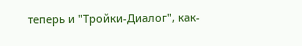теперь и "Тройки-Диалог", как-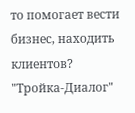то помогает вести бизнес, находить клиентов?
"Тройка-Диалог"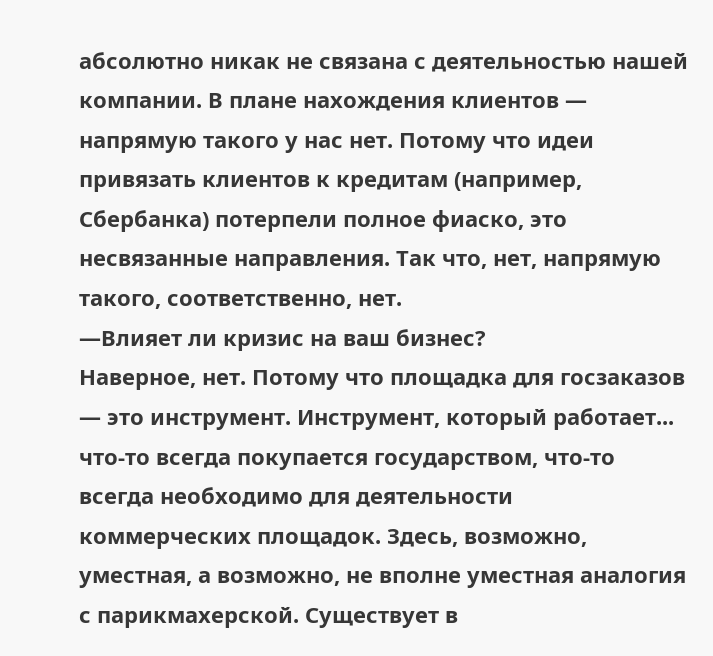абсолютно никак не связана с деятельностью нашей компании. В плане нахождения клиентов — напрямую такого у нас нет. Потому что идеи привязать клиентов к кредитам (например, Сбербанка) потерпели полное фиаско, это несвязанные направления. Так что, нет, напрямую такого, соответственно, нет.
—Влияет ли кризис на ваш бизнес?
Наверное, нет. Потому что площадка для госзаказов — это инструмент. Инструмент, который работает... что-то всегда покупается государством, что-то всегда необходимо для деятельности коммерческих площадок. Здесь, возможно, уместная, а возможно, не вполне уместная аналогия с парикмахерской. Существует в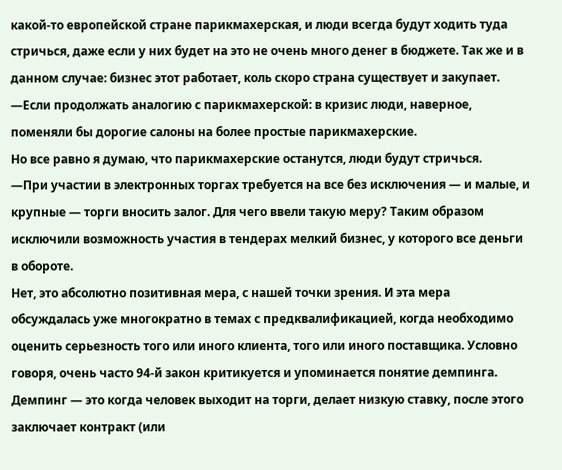какой-то европейской стране парикмахерская, и люди всегда будут ходить туда стричься, даже если у них будет на это не очень много денег в бюджете. Так же и в данном случае: бизнес этот работает, коль скоро страна существует и закупает.
—Если продолжать аналогию с парикмахерской: в кризис люди, наверное, поменяли бы дорогие салоны на более простые парикмахерские.
Но все равно я думаю, что парикмахерские останутся, люди будут стричься.
—При участии в электронных торгах требуется на все без исключения — и малые, и крупные — торги вносить залог. Для чего ввели такую меру? Таким образом исключили возможность участия в тендерах мелкий бизнес, у которого все деньги в обороте.
Нет, это абсолютно позитивная мера, с нашей точки зрения. И эта мера обсуждалась уже многократно в темах с предквалификацией, когда необходимо оценить серьезность того или иного клиента, того или иного поставщика. Условно говоря, очень часто 94-й закон критикуется и упоминается понятие демпинга. Демпинг — это когда человек выходит на торги, делает низкую ставку, после этого заключает контракт (или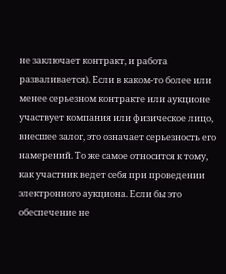не заключает контракт, и работа разваливается). Если в каком-то более или менее серьезном контракте или аукционе участвует компания или физическое лицо, внесшее залог, это означает серьезность его намерений. То же самое относится к тому, как участник ведет себя при проведении электронного аукциона. Если бы это обеспечение не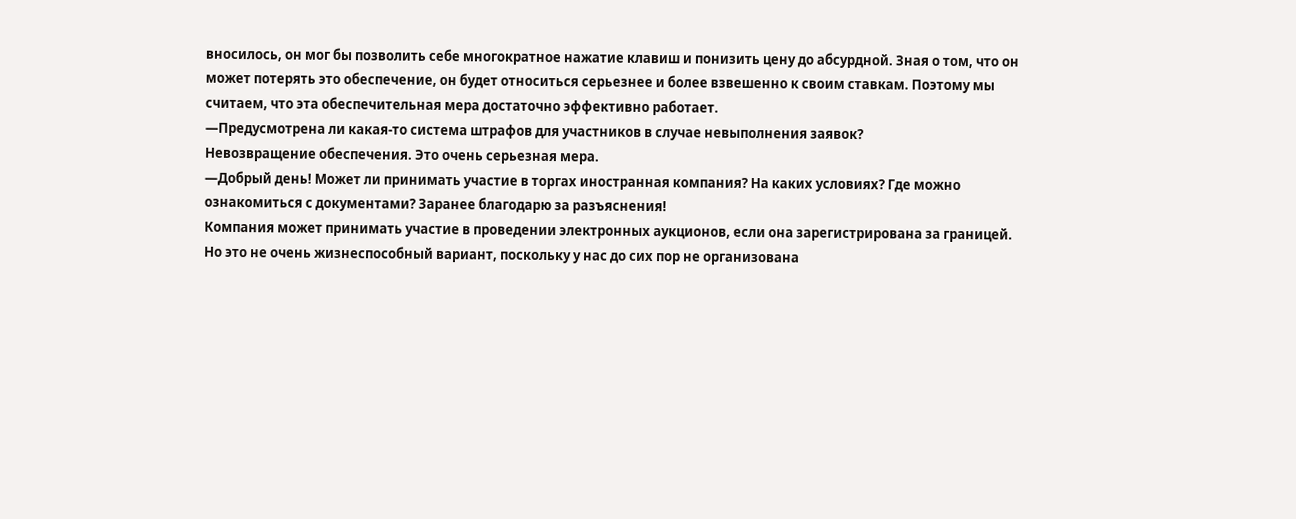вносилось, он мог бы позволить себе многократное нажатие клавиш и понизить цену до абсурдной. Зная о том, что он может потерять это обеспечение, он будет относиться серьезнее и более взвешенно к своим ставкам. Поэтому мы считаем, что эта обеспечительная мера достаточно эффективно работает.
—Предусмотрена ли какая-то система штрафов для участников в случае невыполнения заявок?
Невозвращение обеспечения. Это очень серьезная мера.
—Добрый день! Может ли принимать участие в торгах иностранная компания? На каких условиях? Где можно ознакомиться с документами? Заранее благодарю за разъяснения!
Компания может принимать участие в проведении электронных аукционов, если она зарегистрирована за границей. Но это не очень жизнеспособный вариант, поскольку у нас до сих пор не организована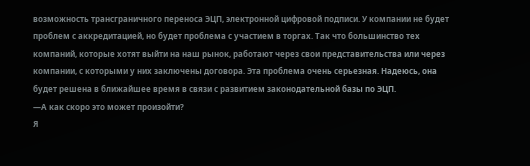возможность трансграничного переноса ЭЦП, электронной цифровой подписи. У компании не будет проблем с аккредитацией, но будет проблема с участием в торгах. Так что большинство тех компаний, которые хотят выйти на наш рынок, работают через свои представительства или через компании, с которыми у них заключены договора. Эта проблема очень серьезная. Надеюсь, она будет решена в ближайшее время в связи с развитием законодательной базы по ЭЦП.
—А как скоро это может произойти?
Я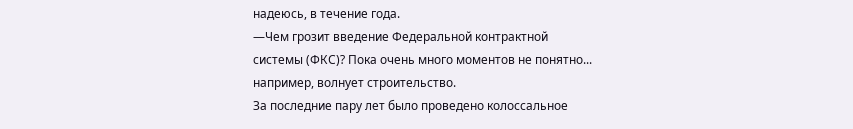надеюсь, в течение года.
—Чем грозит введение Федеральной контрактной системы (ФКС)? Пока очень много моментов не понятно... например, волнует строительство.
За последние пару лет было проведено колоссальное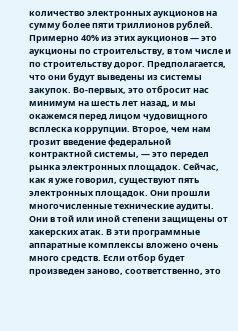количество электронных аукционов на сумму более пяти триллионов рублей. Примерно 40% из этих аукционов — это аукционы по строительству, в том числе и по строительству дорог. Предполагается, что они будут выведены из системы закупок. Во-первых, это отбросит нас минимум на шесть лет назад, и мы окажемся перед лицом чудовищного всплеска коррупции. Второе, чем нам грозит введение федеральной контрактной системы, — это передел рынка электронных площадок. Сейчас, как я уже говорил, существуют пять электронных площадок. Они прошли многочисленные технические аудиты. Они в той или иной степени защищены от хакерских атак. В эти программные аппаратные комплексы вложено очень много средств. Если отбор будет произведен заново, соответственно, это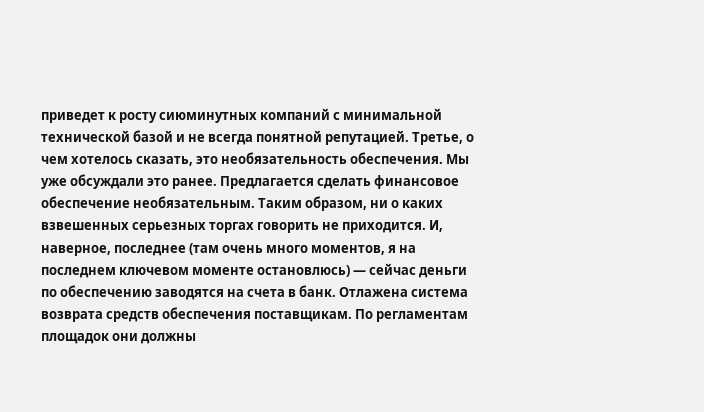приведет к росту сиюминутных компаний с минимальной технической базой и не всегда понятной репутацией. Третье, о чем хотелось сказать, это необязательность обеспечения. Мы уже обсуждали это ранее. Предлагается сделать финансовое обеспечение необязательным. Таким образом, ни о каких взвешенных серьезных торгах говорить не приходится. И, наверное, последнее (там очень много моментов, я на последнем ключевом моменте остановлюсь) — сейчас деньги по обеспечению заводятся на счета в банк. Отлажена система возврата средств обеспечения поставщикам. По регламентам площадок они должны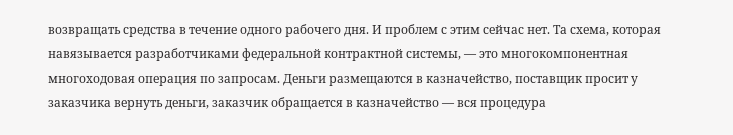возвращать средства в течение одного рабочего дня. И проблем с этим сейчас нет. Та схема, которая навязывается разработчиками федеральной контрактной системы, — это многокомпонентная многоходовая операция по запросам. Деньги размещаются в казначейство, поставщик просит у заказчика вернуть деньги, заказчик обращается в казначейство — вся процедура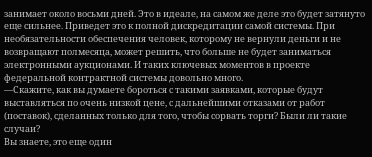занимает около восьми дней. Это в идеале, на самом же деле это будет затянуто еще сильнее. Приведет это к полной дискредитации самой системы. При необязательности обеспечения человек, которому не вернули деньги и не возвращают полмесяца, может решить, что больше не будет заниматься электронными аукционами. И таких ключевых моментов в проекте федеральной контрактной системы довольно много.
—Скажите, как вы думаете бороться с такими заявками, которые будут выставляться по очень низкой цене, с дальнейшими отказами от работ (поставок), сделанных только для того, чтобы сорвать торги? Были ли такие случаи?
Вы знаете, это еще один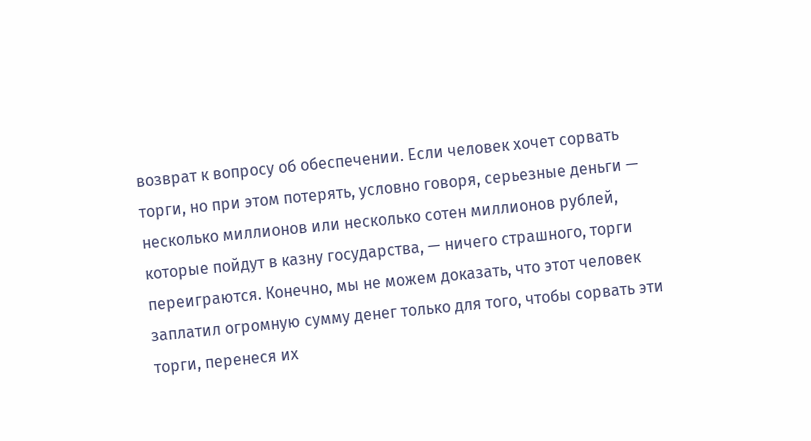возврат к вопросу об обеспечении. Если человек хочет сорвать торги, но при этом потерять, условно говоря, серьезные деньги — несколько миллионов или несколько сотен миллионов рублей, которые пойдут в казну государства, — ничего страшного, торги переиграются. Конечно, мы не можем доказать, что этот человек заплатил огромную сумму денег только для того, чтобы сорвать эти торги, перенеся их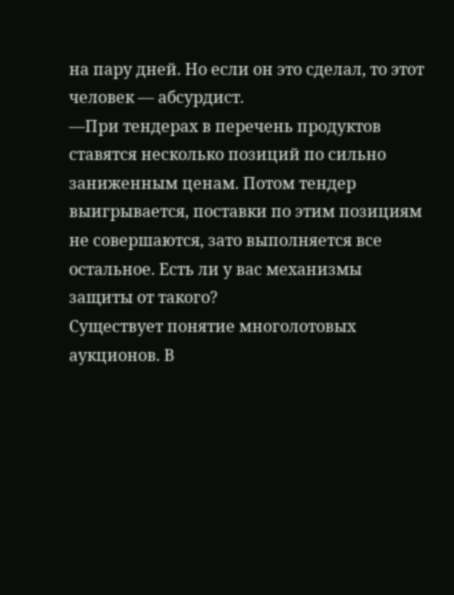на пару дней. Но если он это сделал, то этот человек — абсурдист.
—При тендерах в перечень продуктов ставятся несколько позиций по сильно заниженным ценам. Потом тендер выигрывается, поставки по этим позициям не совершаются, зато выполняется все остальное. Есть ли у вас механизмы защиты от такого?
Существует понятие многолотовых аукционов. В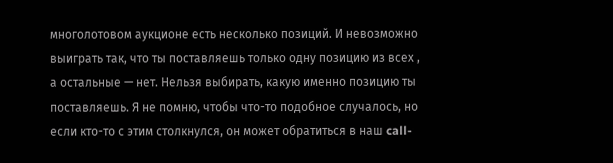многолотовом аукционе есть несколько позиций. И невозможно выиграть так, что ты поставляешь только одну позицию из всех , а остальные — нет. Нельзя выбирать, какую именно позицию ты поставляешь. Я не помню, чтобы что-то подобное случалось, но если кто-то с этим столкнулся, он может обратиться в наш call-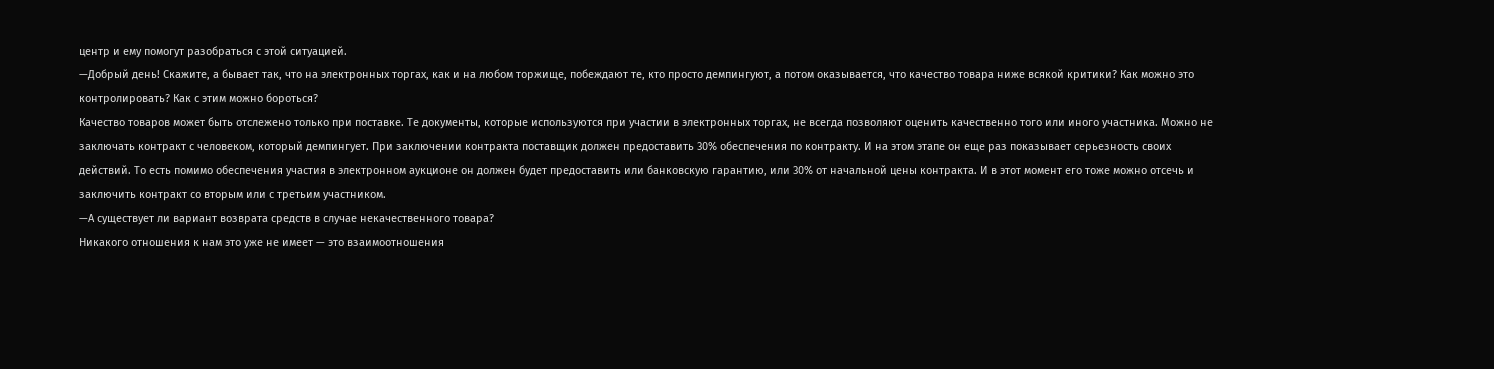центр и ему помогут разобраться с этой ситуацией.
—Добрый день! Скажите, а бывает так, что на электронных торгах, как и на любом торжище, побеждают те, кто просто демпингуют, а потом оказывается, что качество товара ниже всякой критики? Как можно это контролировать? Как с этим можно бороться?
Качество товаров может быть отслежено только при поставке. Те документы, которые используются при участии в электронных торгах, не всегда позволяют оценить качественно того или иного участника. Можно не заключать контракт с человеком, который демпингует. При заключении контракта поставщик должен предоставить 30% обеспечения по контракту. И на этом этапе он еще раз показывает серьезность своих действий. То есть помимо обеспечения участия в электронном аукционе он должен будет предоставить или банковскую гарантию, или 30% от начальной цены контракта. И в этот момент его тоже можно отсечь и заключить контракт со вторым или с третьим участником.
—А существует ли вариант возврата средств в случае некачественного товара?
Никакого отношения к нам это уже не имеет — это взаимоотношения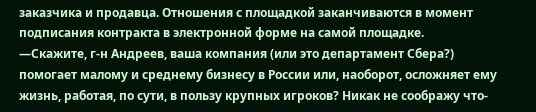заказчика и продавца. Отношения с площадкой заканчиваются в момент подписания контракта в электронной форме на самой площадке.
—Скажите, г-н Андреев, ваша компания (или это департамент Сбера?) помогает малому и среднему бизнесу в России или, наоборот, осложняет ему жизнь, работая, по сути, в пользу крупных игроков? Никак не соображу что-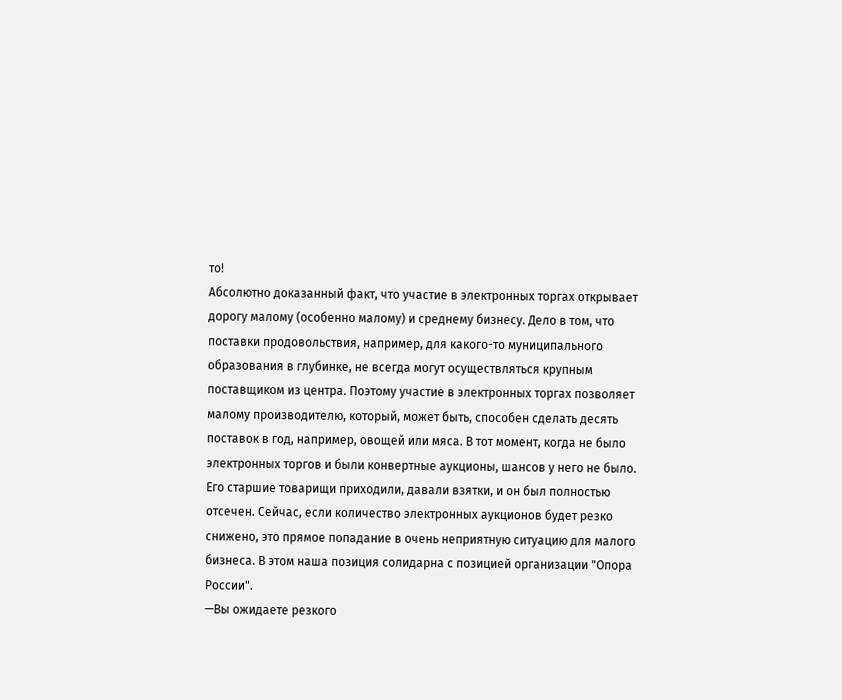то!
Абсолютно доказанный факт, что участие в электронных торгах открывает дорогу малому (особенно малому) и среднему бизнесу. Дело в том, что поставки продовольствия, например, для какого-то муниципального образования в глубинке, не всегда могут осуществляться крупным поставщиком из центра. Поэтому участие в электронных торгах позволяет малому производителю, который, может быть, способен сделать десять поставок в год, например, овощей или мяса. В тот момент, когда не было электронных торгов и были конвертные аукционы, шансов у него не было. Его старшие товарищи приходили, давали взятки, и он был полностью отсечен. Сейчас, если количество электронных аукционов будет резко снижено, это прямое попадание в очень неприятную ситуацию для малого бизнеса. В этом наша позиция солидарна с позицией организации "Опора России".
—Вы ожидаете резкого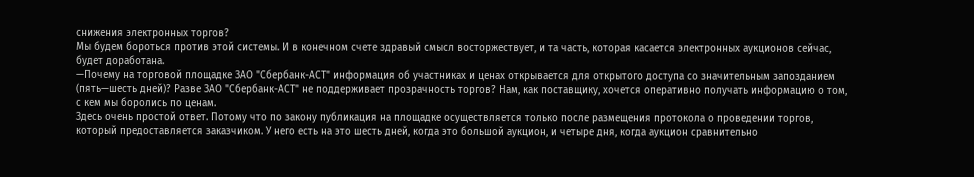снижения электронных торгов?
Мы будем бороться против этой системы. И в конечном счете здравый смысл восторжествует, и та часть, которая касается электронных аукционов сейчас, будет доработана.
—Почему на торговой площадке ЗАО "Сбербанк-АСТ" информация об участниках и ценах открывается для открытого доступа со значительным запозданием (пять—шесть дней)? Разве ЗАО "Сбербанк-АСТ" не поддерживает прозрачность торгов? Нам, как поставщику, хочется оперативно получать информацию о том, с кем мы боролись по ценам.
Здесь очень простой ответ. Потому что по закону публикация на площадке осуществляется только после размещения протокола о проведении торгов, который предоставляется заказчиком. У него есть на это шесть дней, когда это большой аукцион, и четыре дня, когда аукцион сравнительно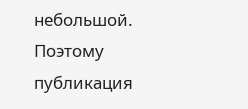небольшой. Поэтому публикация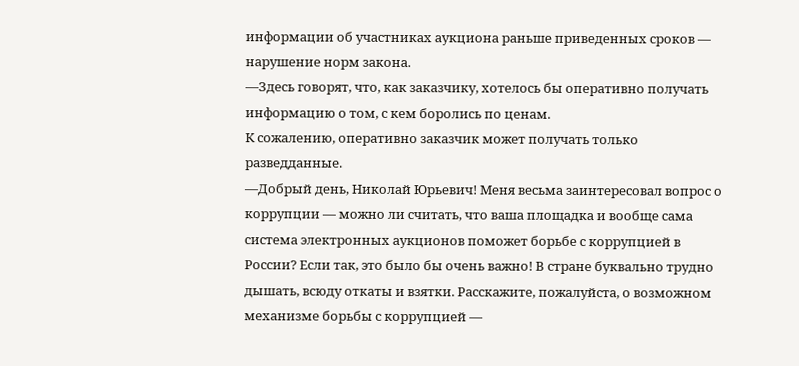информации об участниках аукциона раньше приведенных сроков — нарушение норм закона.
—Здесь говорят, что, как заказчику, хотелось бы оперативно получать информацию о том, с кем боролись по ценам.
К сожалению, оперативно заказчик может получать только разведданные.
—Добрый день, Николай Юрьевич! Меня весьма заинтересовал вопрос о коррупции — можно ли считать, что ваша площадка и вообще сама система электронных аукционов поможет борьбе с коррупцией в России? Если так, это было бы очень важно! В стране буквально трудно дышать, всюду откаты и взятки. Расскажите, пожалуйста, о возможном механизме борьбы с коррупцией —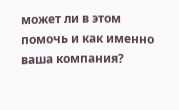может ли в этом помочь и как именно ваша компания?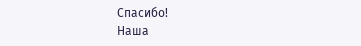Спасибо!
Наша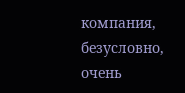компания, безусловно, очень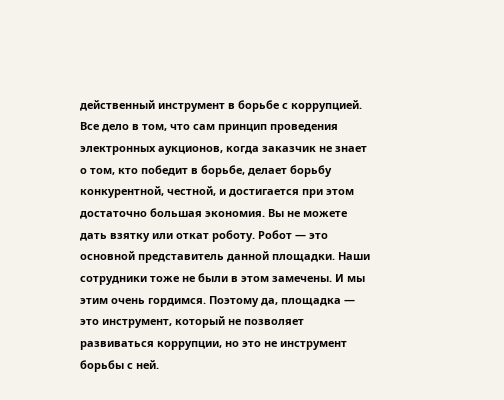действенный инструмент в борьбе с коррупцией. Все дело в том, что сам принцип проведения электронных аукционов, когда заказчик не знает о том, кто победит в борьбе, делает борьбу конкурентной, честной, и достигается при этом достаточно большая экономия. Вы не можете дать взятку или откат роботу. Робот — это основной представитель данной площадки. Наши сотрудники тоже не были в этом замечены. И мы этим очень гордимся. Поэтому да, площадка — это инструмент, который не позволяет развиваться коррупции, но это не инструмент борьбы с ней.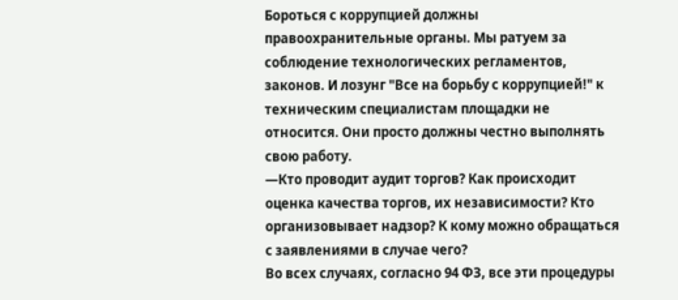Бороться с коррупцией должны правоохранительные органы. Мы ратуем за соблюдение технологических регламентов, законов. И лозунг "Все на борьбу с коррупцией!" к техническим специалистам площадки не относится. Они просто должны честно выполнять свою работу.
—Кто проводит аудит торгов? Как происходит оценка качества торгов, их независимости? Кто организовывает надзор? К кому можно обращаться с заявлениями в случае чего?
Во всех случаях, согласно 94 ФЗ, все эти процедуры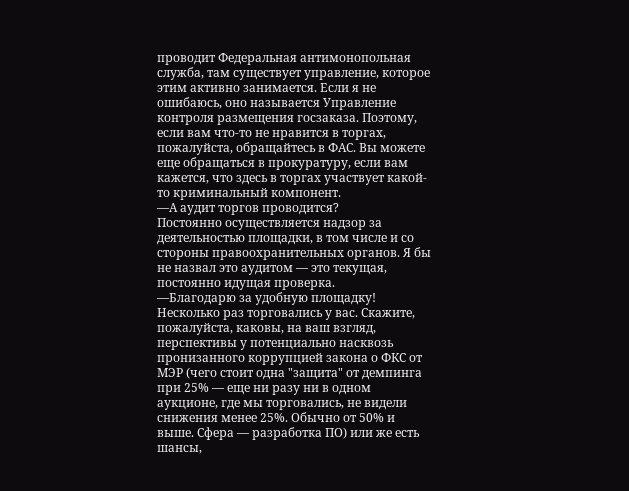проводит Федеральная антимонопольная служба, там существует управление, которое этим активно занимается. Если я не ошибаюсь, оно называется Управление контроля размещения госзаказа. Поэтому, если вам что-то не нравится в торгах, пожалуйста, обращайтесь в ФАС. Вы можете еще обращаться в прокуратуру, если вам кажется, что здесь в торгах участвует какой-то криминальный компонент.
—А аудит торгов проводится?
Постоянно осуществляется надзор за деятельностью площадки, в том числе и со стороны правоохранительных органов. Я бы не назвал это аудитом — это текущая, постоянно идущая проверка.
—Благодарю за удобную площадку! Несколько раз торговались у вас. Скажите, пожалуйста, каковы, на ваш взгляд, перспективы у потенциально насквозь пронизанного коррупцией закона о ФКС от МЭР (чего стоит одна "защита" от демпинга при 25% — еще ни разу ни в одном аукционе, где мы торговались, не видели снижения менее 25%. Обычно от 50% и выше. Сфера — разработка ПО) или же есть шансы,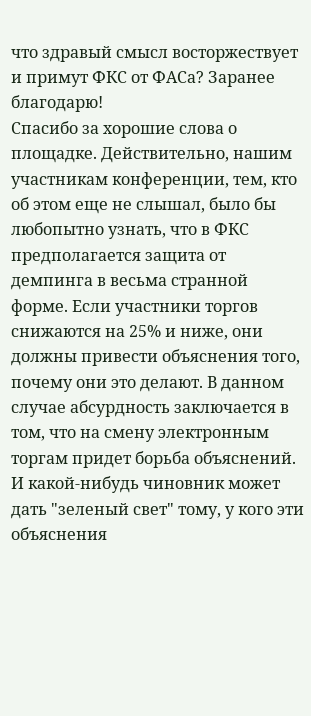что здравый смысл восторжествует и примут ФКС от ФАСа? Заранее благодарю!
Спасибо за хорошие слова о площадке. Действительно, нашим участникам конференции, тем, кто об этом еще не слышал, было бы любопытно узнать, что в ФКС предполагается защита от демпинга в весьма странной форме. Если участники торгов снижаются на 25% и ниже, они должны привести объяснения того, почему они это делают. В данном случае абсурдность заключается в том, что на смену электронным торгам придет борьба объяснений. И какой-нибудь чиновник может дать "зеленый свет" тому, у кого эти объяснения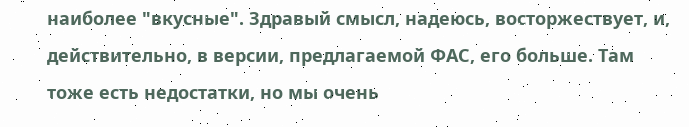наиболее "вкусные". Здравый смысл, надеюсь, восторжествует, и, действительно, в версии, предлагаемой ФАС, его больше. Там тоже есть недостатки, но мы очень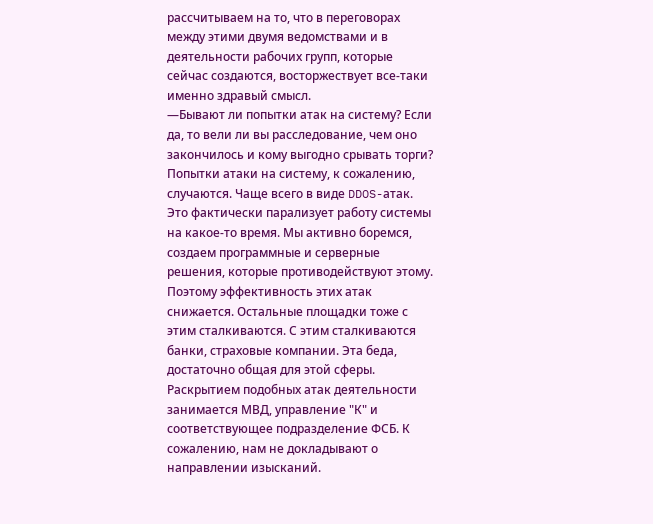рассчитываем на то, что в переговорах между этими двумя ведомствами и в деятельности рабочих групп, которые сейчас создаются, восторжествует все-таки именно здравый смысл.
—Бывают ли попытки атак на систему? Если да, то вели ли вы расследование, чем оно закончилось и кому выгодно срывать торги?
Попытки атаки на систему, к сожалению, случаются. Чаще всего в виде DDOS-атак. Это фактически парализует работу системы на какое-то время. Мы активно боремся, создаем программные и серверные решения, которые противодействуют этому. Поэтому эффективность этих атак снижается. Остальные площадки тоже с этим сталкиваются. С этим сталкиваются банки, страховые компании. Эта беда, достаточно общая для этой сферы. Раскрытием подобных атак деятельности занимается МВД, управление "К" и соответствующее подразделение ФСБ. К сожалению, нам не докладывают о направлении изысканий.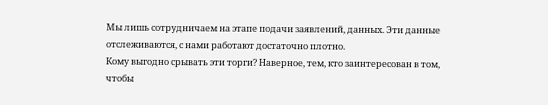Мы лишь сотрудничаем на этапе подачи заявлений, данных. Эти данные отслеживаются, с нами работают достаточно плотно.
Кому выгодно срывать эти торги? Наверное, тем, кто заинтересован в том, чтобы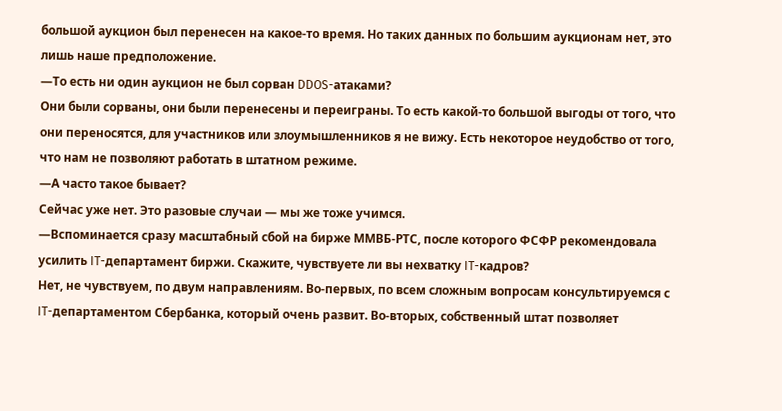большой аукцион был перенесен на какое-то время. Но таких данных по большим аукционам нет, это лишь наше предположение.
—То есть ни один аукцион не был сорван DDOS-атаками?
Они были сорваны, они были перенесены и переиграны. То есть какой-то большой выгоды от того, что они переносятся, для участников или злоумышленников я не вижу. Есть некоторое неудобство от того, что нам не позволяют работать в штатном режиме.
—А часто такое бывает?
Сейчас уже нет. Это разовые случаи — мы же тоже учимся.
—Вспоминается сразу масштабный сбой на бирже ММВБ-РТС, после которого ФСФР рекомендовала усилить IT-департамент биржи. Скажите, чувствуете ли вы нехватку IT-кадров?
Нет, не чувствуем, по двум направлениям. Во-первых, по всем сложным вопросам консультируемся с IT-департаментом Сбербанка, который очень развит. Во-вторых, собственный штат позволяет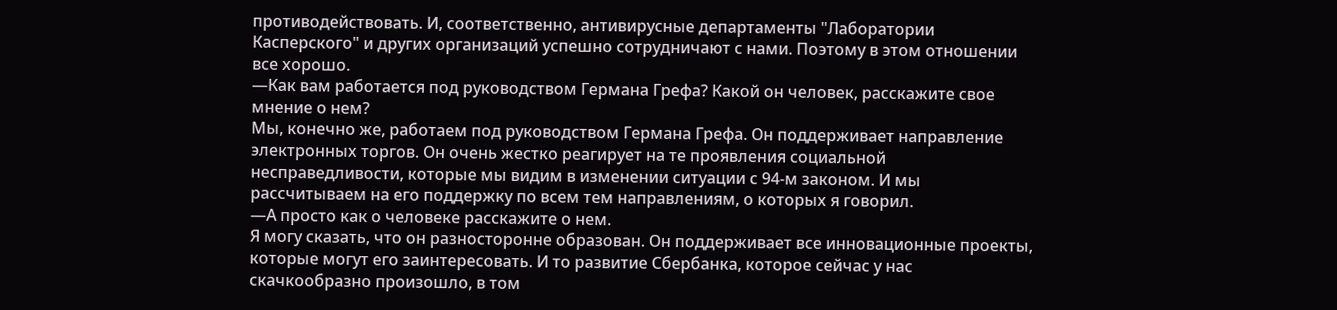противодействовать. И, соответственно, антивирусные департаменты "Лаборатории Касперского" и других организаций успешно сотрудничают с нами. Поэтому в этом отношении все хорошо.
—Как вам работается под руководством Германа Грефа? Какой он человек, расскажите свое мнение о нем?
Мы, конечно же, работаем под руководством Германа Грефа. Он поддерживает направление электронных торгов. Он очень жестко реагирует на те проявления социальной несправедливости, которые мы видим в изменении ситуации с 94-м законом. И мы рассчитываем на его поддержку по всем тем направлениям, о которых я говорил.
—А просто как о человеке расскажите о нем.
Я могу сказать, что он разносторонне образован. Он поддерживает все инновационные проекты, которые могут его заинтересовать. И то развитие Сбербанка, которое сейчас у нас скачкообразно произошло, в том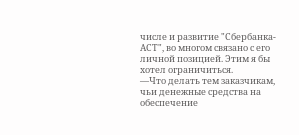числе и развитие "Сбербанка-АСТ", во многом связано с его личной позицией. Этим я бы хотел ограничиться.
—Что делать тем заказчикам, чьи денежные средства на обеспечение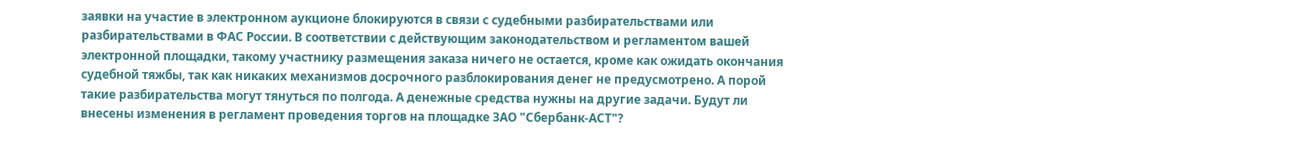заявки на участие в электронном аукционе блокируются в связи с судебными разбирательствами или разбирательствами в ФАС России. В соответствии с действующим законодательством и регламентом вашей электронной площадки, такому участнику размещения заказа ничего не остается, кроме как ожидать окончания судебной тяжбы, так как никаких механизмов досрочного разблокирования денег не предусмотрено. А порой такие разбирательства могут тянуться по полгода. А денежные средства нужны на другие задачи. Будут ли внесены изменения в регламент проведения торгов на площадке ЗАО "Сбербанк-АСТ"?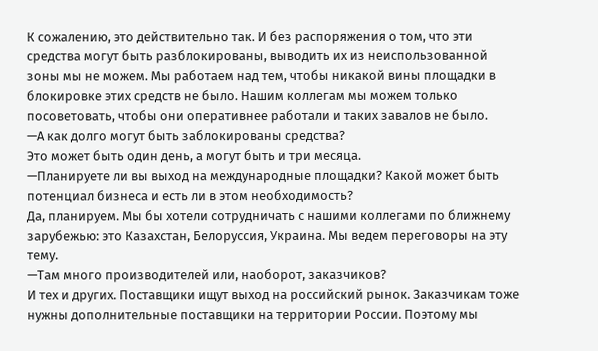К сожалению, это действительно так. И без распоряжения о том, что эти средства могут быть разблокированы, выводить их из неиспользованной зоны мы не можем. Мы работаем над тем, чтобы никакой вины площадки в блокировке этих средств не было. Нашим коллегам мы можем только посоветовать, чтобы они оперативнее работали и таких завалов не было.
—А как долго могут быть заблокированы средства?
Это может быть один день, а могут быть и три месяца.
—Планируете ли вы выход на международные площадки? Какой может быть потенциал бизнеса и есть ли в этом необходимость?
Да, планируем. Мы бы хотели сотрудничать с нашими коллегами по ближнему зарубежью: это Казахстан, Белоруссия, Украина. Мы ведем переговоры на эту тему.
—Там много производителей или, наоборот, заказчиков?
И тех и других. Поставщики ищут выход на российский рынок. Заказчикам тоже нужны дополнительные поставщики на территории России. Поэтому мы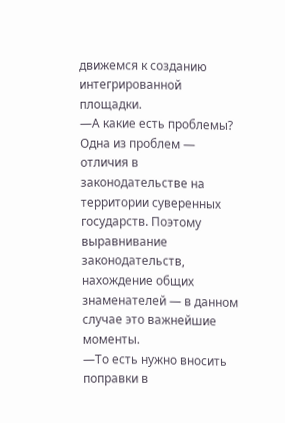движемся к созданию интегрированной площадки.
—А какие есть проблемы?
Одна из проблем — отличия в законодательстве на территории суверенных государств. Поэтому выравнивание законодательств, нахождение общих знаменателей — в данном случае это важнейшие моменты.
—То есть нужно вносить поправки в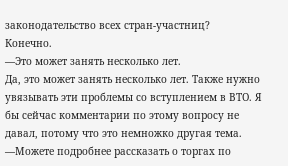законодательство всех стран-участниц?
Конечно.
—Это может занять несколько лет.
Да, это может занять несколько лет. Также нужно увязывать эти проблемы со вступлением в ВТО. Я бы сейчас комментарии по этому вопросу не давал, потому что это немножко другая тема.
—Можете подробнее рассказать о торгах по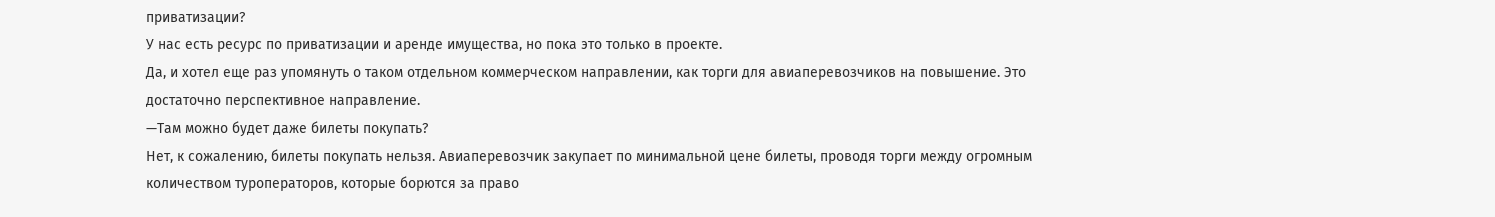приватизации?
У нас есть ресурс по приватизации и аренде имущества, но пока это только в проекте.
Да, и хотел еще раз упомянуть о таком отдельном коммерческом направлении, как торги для авиаперевозчиков на повышение. Это достаточно перспективное направление.
—Там можно будет даже билеты покупать?
Нет, к сожалению, билеты покупать нельзя. Авиаперевозчик закупает по минимальной цене билеты, проводя торги между огромным количеством туроператоров, которые борются за право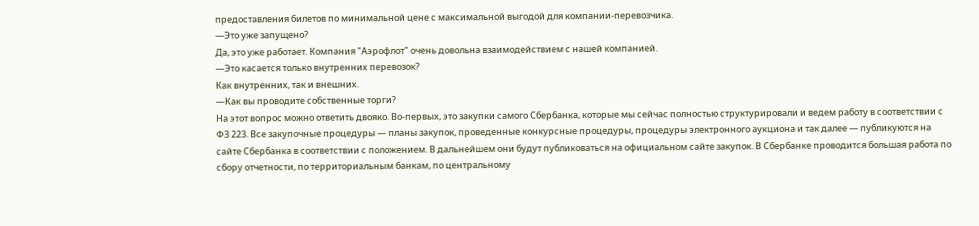предоставления билетов по минимальной цене с максимальной выгодой для компании-перевозчика.
—Это уже запущено?
Да, это уже работает. Компания "Аэрофлот" очень довольна взаимодействием с нашей компанией.
—Это касается только внутренних перевозок?
Как внутренних, так и внешних.
—Как вы проводите собственные торги?
На этот вопрос можно ответить двояко. Во-первых, это закупки самого Сбербанка, которые мы сейчас полностью структурировали и ведем работу в соответствии с ФЗ 223. Все закупочные процедуры — планы закупок, проведенные конкурсные процедуры, процедуры электронного аукциона и так далее — публикуются на сайте Сбербанка в соответствии с положением. В дальнейшем они будут публиковаться на официальном сайте закупок. В Сбербанке проводится большая работа по сбору отчетности, по территориальным банкам, по центральному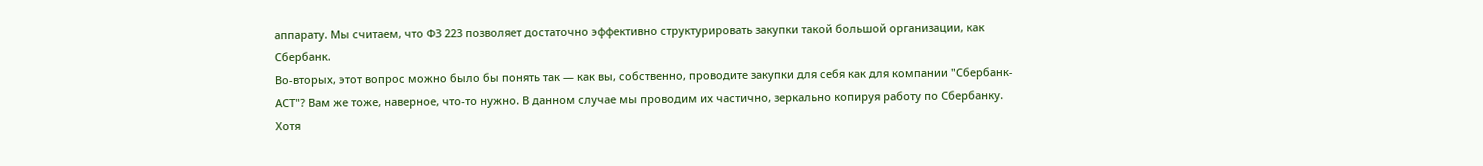аппарату. Мы считаем, что ФЗ 223 позволяет достаточно эффективно структурировать закупки такой большой организации, как Сбербанк.
Во-вторых, этот вопрос можно было бы понять так — как вы, собственно, проводите закупки для себя как для компании "Сбербанк-АСТ"? Вам же тоже, наверное, что-то нужно. В данном случае мы проводим их частично, зеркально копируя работу по Сбербанку. Хотя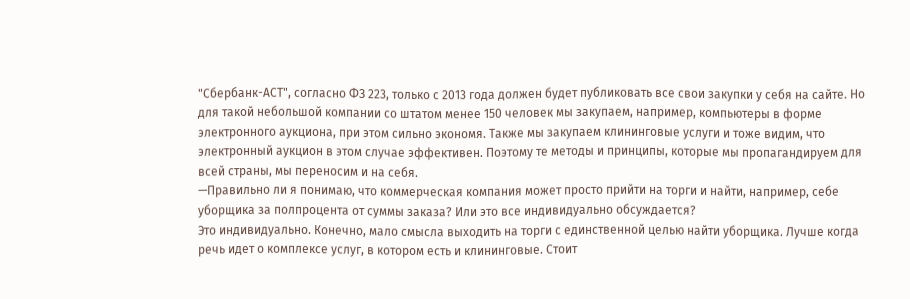"Сбербанк-АСТ", согласно ФЗ 223, только с 2013 года должен будет публиковать все свои закупки у себя на сайте. Но для такой небольшой компании со штатом менее 150 человек мы закупаем, например, компьютеры в форме электронного аукциона, при этом сильно экономя. Также мы закупаем клининговые услуги и тоже видим, что электронный аукцион в этом случае эффективен. Поэтому те методы и принципы, которые мы пропагандируем для всей страны, мы переносим и на себя.
—Правильно ли я понимаю, что коммерческая компания может просто прийти на торги и найти, например, себе уборщика за полпроцента от суммы заказа? Или это все индивидуально обсуждается?
Это индивидуально. Конечно, мало смысла выходить на торги с единственной целью найти уборщика. Лучше когда речь идет о комплексе услуг, в котором есть и клининговые. Стоит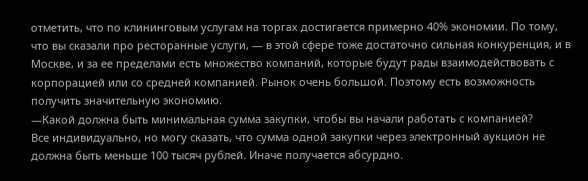отметить, что по клининговым услугам на торгах достигается примерно 40% экономии. По тому, что вы сказали про ресторанные услуги, — в этой сфере тоже достаточно сильная конкуренция, и в Москве, и за ее пределами есть множество компаний, которые будут рады взаимодействовать с корпорацией или со средней компанией. Рынок очень большой. Поэтому есть возможность получить значительную экономию.
—Какой должна быть минимальная сумма закупки, чтобы вы начали работать с компанией?
Все индивидуально, но могу сказать, что сумма одной закупки через электронный аукцион не должна быть меньше 100 тысяч рублей. Иначе получается абсурдно.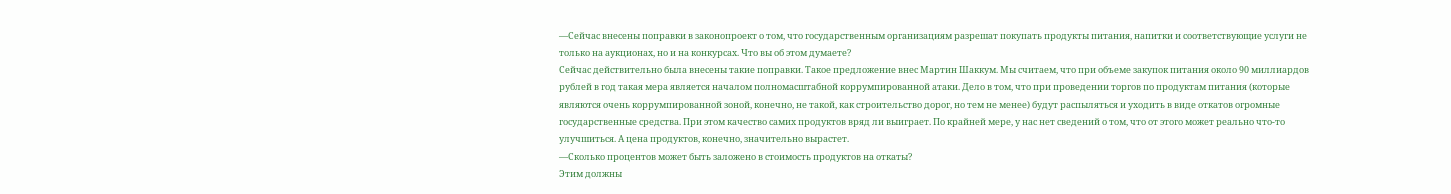—Сейчас внесены поправки в законопроект о том, что государственным организациям разрешат покупать продукты питания, напитки и соответствующие услуги не только на аукционах, но и на конкурсах. Что вы об этом думаете?
Сейчас действительно была внесены такие поправки. Такое предложение внес Мартин Шаккум. Мы считаем, что при объеме закупок питания около 90 миллиардов рублей в год такая мера является началом полномасштабной коррумпированной атаки. Дело в том, что при проведении торгов по продуктам питания (которые являются очень коррумпированной зоной, конечно, не такой, как строительство дорог, но тем не менее) будут распыляться и уходить в виде откатов огромные государственные средства. При этом качество самих продуктов вряд ли выиграет. По крайней мере, у нас нет сведений о том, что от этого может реально что-то улучшиться. А цена продуктов, конечно, значительно вырастет.
—Сколько процентов может быть заложено в стоимость продуктов на откаты?
Этим должны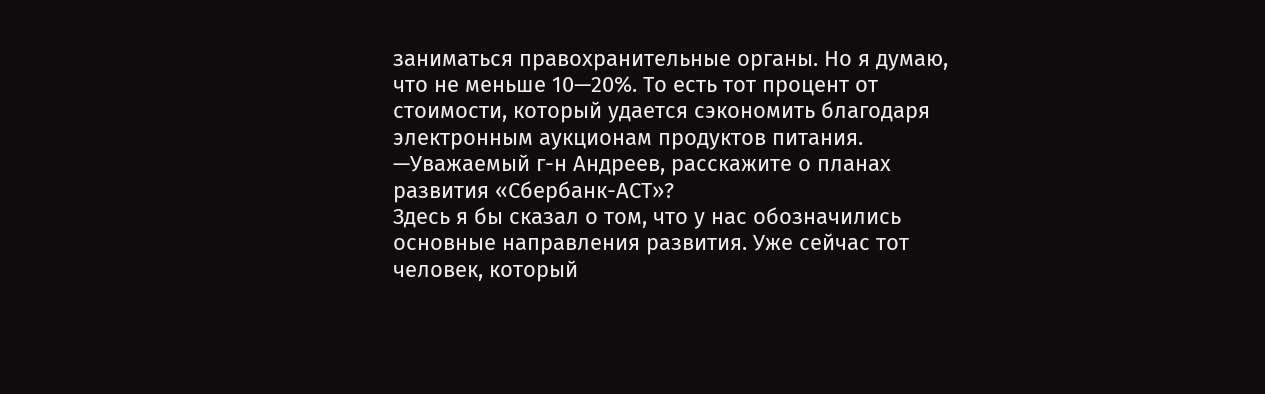заниматься правохранительные органы. Но я думаю, что не меньше 10—20%. То есть тот процент от стоимости, который удается сэкономить благодаря электронным аукционам продуктов питания.
—Уважаемый г-н Андреев, расскажите о планах развития «Сбербанк-АСТ»?
Здесь я бы сказал о том, что у нас обозначились основные направления развития. Уже сейчас тот человек, который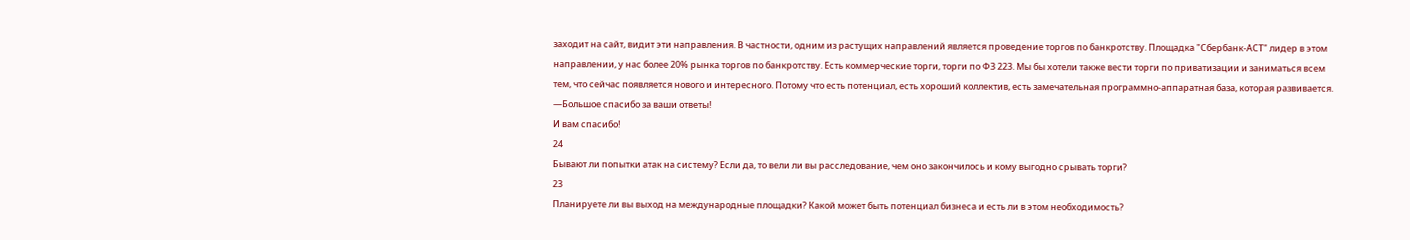заходит на сайт, видит эти направления. В частности, одним из растущих направлений является проведение торгов по банкротству. Площадка "Сбербанк-АСТ" лидер в этом направлении, у нас более 20% рынка торгов по банкротству. Есть коммерческие торги, торги по ФЗ 223. Мы бы хотели также вести торги по приватизации и заниматься всем тем, что сейчас появляется нового и интересного. Потому что есть потенциал, есть хороший коллектив, есть замечательная программно-аппаратная база, которая развивается.
—Большое спасибо за ваши ответы!
И вам спасибо!
24
Бывают ли попытки атак на систему? Если да, то вели ли вы расследование, чем оно закончилось и кому выгодно срывать торги?
23
Планируете ли вы выход на международные площадки? Какой может быть потенциал бизнеса и есть ли в этом необходимость?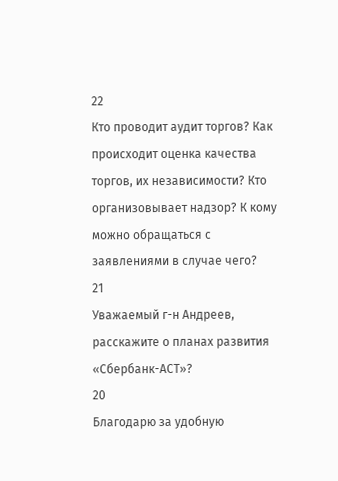22
Кто проводит аудит торгов? Как происходит оценка качества торгов, их независимости? Кто организовывает надзор? К кому можно обращаться с заявлениями в случае чего?
21
Уважаемый г-н Андреев, расскажите о планах развития «Сбербанк-АСТ»?
20
Благодарю за удобную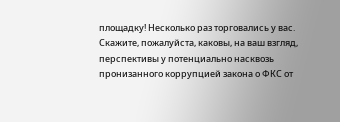площадку! Несколько раз торговались у вас. Скажите, пожалуйста, каковы, на ваш взгляд, перспективы у потенциально насквозь пронизанного коррупцией закона о ФКС от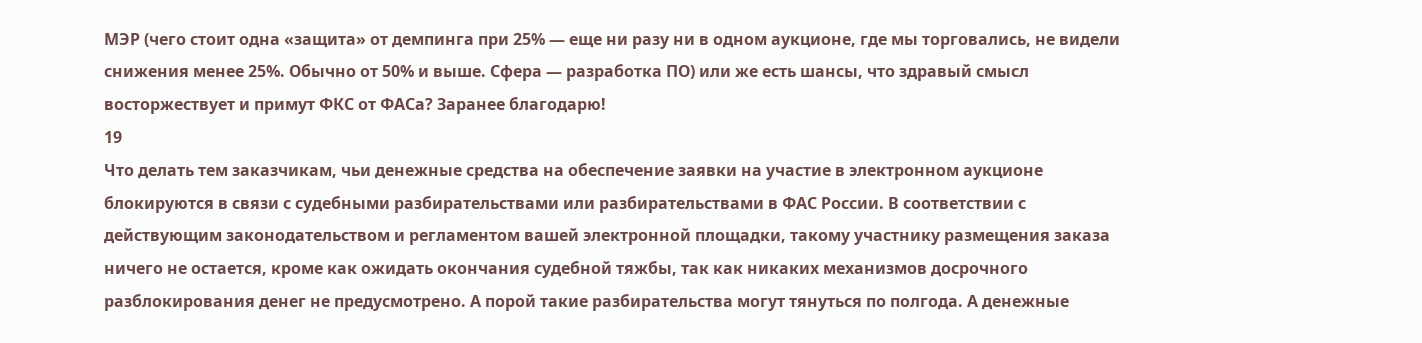МЭР (чего стоит одна «защита» от демпинга при 25% — еще ни разу ни в одном аукционе, где мы торговались, не видели снижения менее 25%. Обычно от 50% и выше. Сфера — разработка ПО) или же есть шансы, что здравый смысл восторжествует и примут ФКС от ФАСа? Заранее благодарю!
19
Что делать тем заказчикам, чьи денежные средства на обеспечение заявки на участие в электронном аукционе блокируются в связи с судебными разбирательствами или разбирательствами в ФАС России. В соответствии с действующим законодательством и регламентом вашей электронной площадки, такому участнику размещения заказа ничего не остается, кроме как ожидать окончания судебной тяжбы, так как никаких механизмов досрочного разблокирования денег не предусмотрено. А порой такие разбирательства могут тянуться по полгода. А денежные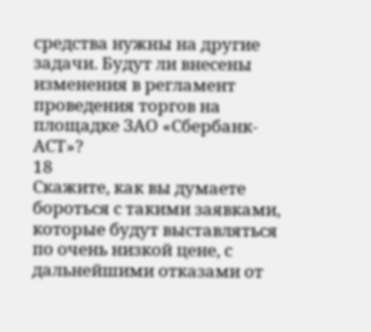средства нужны на другие задачи. Будут ли внесены изменения в регламент проведения торгов на площадке ЗАО «Сбербанк-АСТ»?
18
Скажите, как вы думаете бороться с такими заявками, которые будут выставляться по очень низкой цене, с дальнейшими отказами от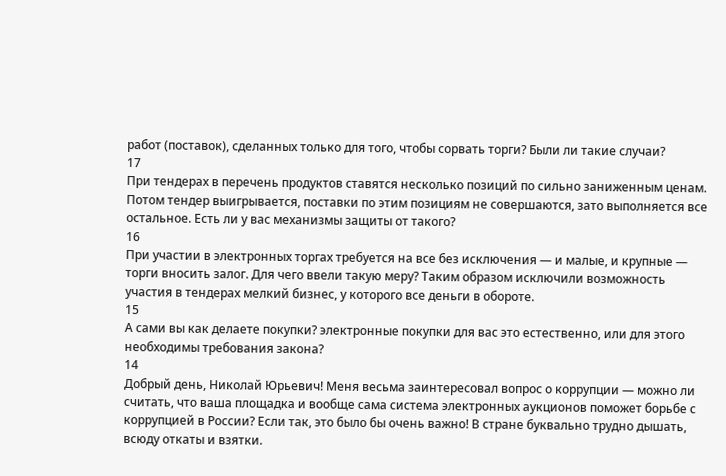работ (поставок), сделанных только для того, чтобы сорвать торги? Были ли такие случаи?
17
При тендерах в перечень продуктов ставятся несколько позиций по сильно заниженным ценам. Потом тендер выигрывается, поставки по этим позициям не совершаются, зато выполняется все остальное. Есть ли у вас механизмы защиты от такого?
16
При участии в электронных торгах требуется на все без исключения — и малые, и крупные — торги вносить залог. Для чего ввели такую меру? Таким образом исключили возможность участия в тендерах мелкий бизнес, у которого все деньги в обороте.
15
А сами вы как делаете покупки? электронные покупки для вас это естественно, или для этого необходимы требования закона?
14
Добрый день, Николай Юрьевич! Меня весьма заинтересовал вопрос о коррупции — можно ли считать, что ваша площадка и вообще сама система электронных аукционов поможет борьбе с коррупцией в России? Если так, это было бы очень важно! В стране буквально трудно дышать, всюду откаты и взятки.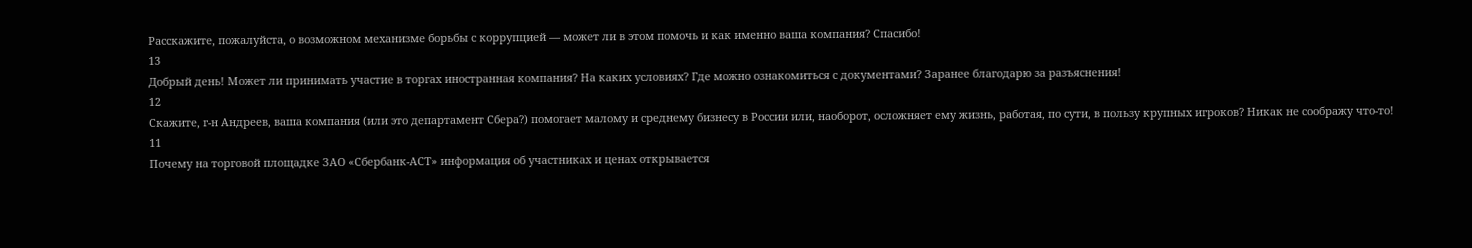Расскажите, пожалуйста, о возможном механизме борьбы с коррупцией — может ли в этом помочь и как именно ваша компания? Спасибо!
13
Добрый день! Может ли принимать участие в торгах иностранная компания? На каких условиях? Где можно ознакомиться с документами? Заранее благодарю за разъяснения!
12
Скажите, г-н Андреев, ваша компания (или это департамент Сбера?) помогает малому и среднему бизнесу в России или, наоборот, осложняет ему жизнь, работая, по сути, в пользу крупных игроков? Никак не соображу что-то!
11
Почему на торговой площадке ЗАО «Сбербанк-АСТ» информация об участниках и ценах открывается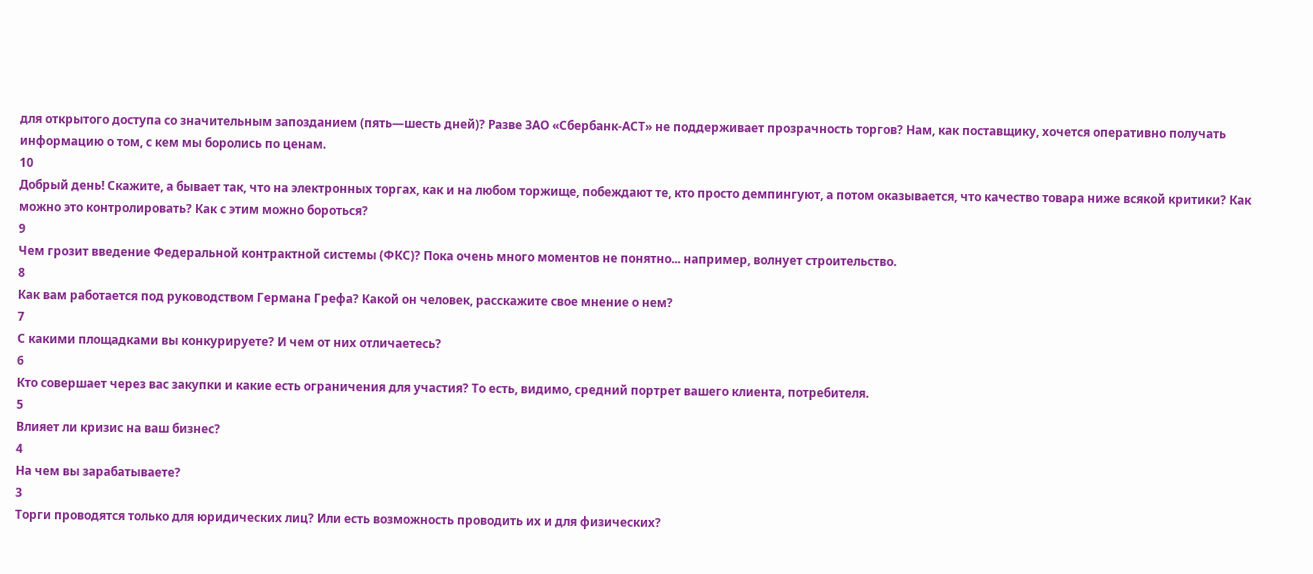для открытого доступа со значительным запозданием (пять—шесть дней)? Разве ЗАО «Сбербанк-АСТ» не поддерживает прозрачность торгов? Нам, как поставщику, хочется оперативно получать информацию о том, с кем мы боролись по ценам.
10
Добрый день! Скажите, а бывает так, что на электронных торгах, как и на любом торжище, побеждают те, кто просто демпингуют, а потом оказывается, что качество товара ниже всякой критики? Как можно это контролировать? Как с этим можно бороться?
9
Чем грозит введение Федеральной контрактной системы (ФКС)? Пока очень много моментов не понятно... например, волнует строительство.
8
Как вам работается под руководством Германа Грефа? Какой он человек, расскажите свое мнение о нем?
7
С какими площадками вы конкурируете? И чем от них отличаетесь?
6
Кто совершает через вас закупки и какие есть ограничения для участия? То есть, видимо, средний портрет вашего клиента, потребителя.
5
Влияет ли кризис на ваш бизнес?
4
На чем вы зарабатываете?
3
Торги проводятся только для юридических лиц? Или есть возможность проводить их и для физических?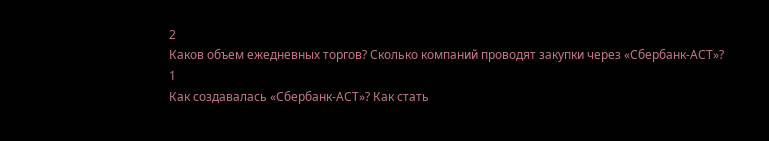2
Каков объем ежедневных торгов? Сколько компаний проводят закупки через «Сбербанк-АСТ»?
1
Как создавалась «Сбербанк-АСТ»? Как стать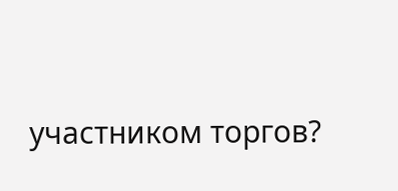участником торгов?